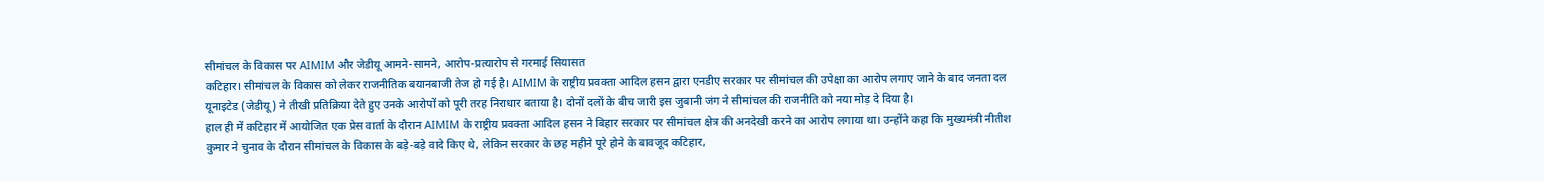सीमांचल के विकास पर AIMIM और जेडीयू आमने-सामने, आरोप-प्रत्यारोप से गरमाई सियासत
कटिहार। सीमांचल के विकास को लेकर राजनीतिक बयानबाजी तेज हो गई है। AIMIM के राष्ट्रीय प्रवक्ता आदिल हसन द्वारा एनडीए सरकार पर सीमांचल की उपेक्षा का आरोप लगाए जाने के बाद जनता दल यूनाइटेड (जेडीयू) ने तीखी प्रतिक्रिया देते हुए उनके आरोपों को पूरी तरह निराधार बताया है। दोनों दलों के बीच जारी इस जुबानी जंग ने सीमांचल की राजनीति को नया मोड़ दे दिया है।
हाल ही में कटिहार में आयोजित एक प्रेस वार्ता के दौरान AIMIM के राष्ट्रीय प्रवक्ता आदिल हसन ने बिहार सरकार पर सीमांचल क्षेत्र की अनदेखी करने का आरोप लगाया था। उन्होंने कहा कि मुख्यमंत्री नीतीश कुमार ने चुनाव के दौरान सीमांचल के विकास के बड़े-बड़े वादे किए थे, लेकिन सरकार के छह महीने पूरे होने के बावजूद कटिहार,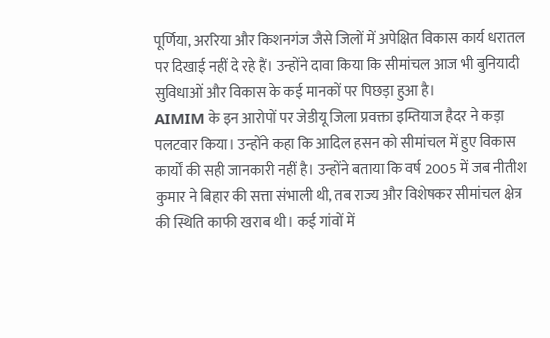पूर्णिया, अररिया और किशनगंज जैसे जिलों में अपेक्षित विकास कार्य धरातल पर दिखाई नहीं दे रहे हैं। उन्होंने दावा किया कि सीमांचल आज भी बुनियादी सुविधाओं और विकास के कई मानकों पर पिछड़ा हुआ है।
AIMIM के इन आरोपों पर जेडीयू जिला प्रवक्ता इम्तियाज हैदर ने कड़ा पलटवार किया। उन्होंने कहा कि आदिल हसन को सीमांचल में हुए विकास कार्यों की सही जानकारी नहीं है। उन्होंने बताया कि वर्ष 2005 में जब नीतीश कुमार ने बिहार की सत्ता संभाली थी, तब राज्य और विशेषकर सीमांचल क्षेत्र की स्थिति काफी खराब थी। कई गांवों में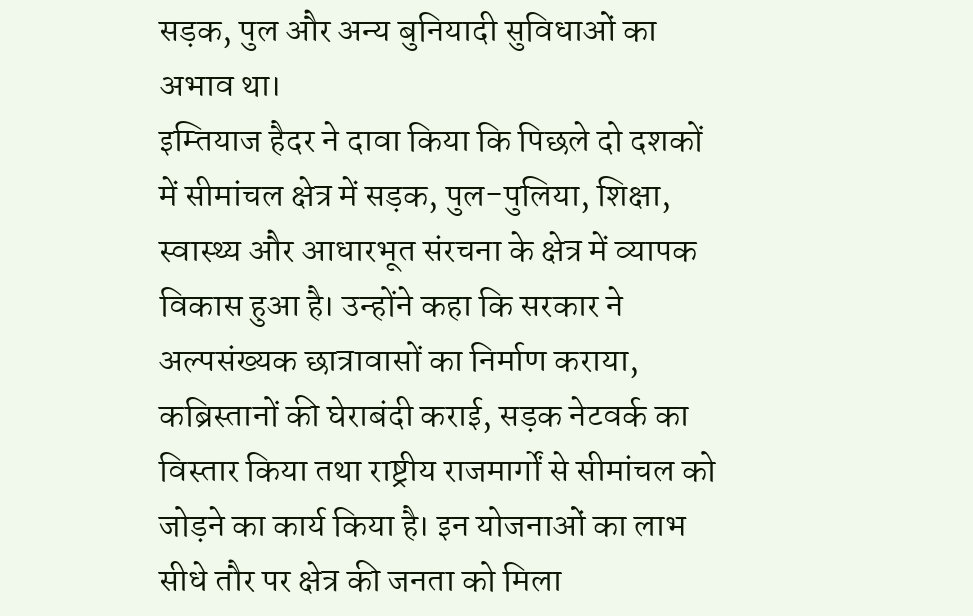सड़क, पुल और अन्य बुनियादी सुविधाओं का अभाव था।
इम्तियाज हैदर ने दावा किया कि पिछले दो दशकों में सीमांचल क्षेत्र में सड़क, पुल-पुलिया, शिक्षा, स्वास्थ्य और आधारभूत संरचना के क्षेत्र में व्यापक विकास हुआ है। उन्होंने कहा कि सरकार ने अल्पसंख्यक छात्रावासों का निर्माण कराया, कब्रिस्तानों की घेराबंदी कराई, सड़क नेटवर्क का विस्तार किया तथा राष्ट्रीय राजमार्गों से सीमांचल को जोड़ने का कार्य किया है। इन योजनाओं का लाभ सीधे तौर पर क्षेत्र की जनता को मिला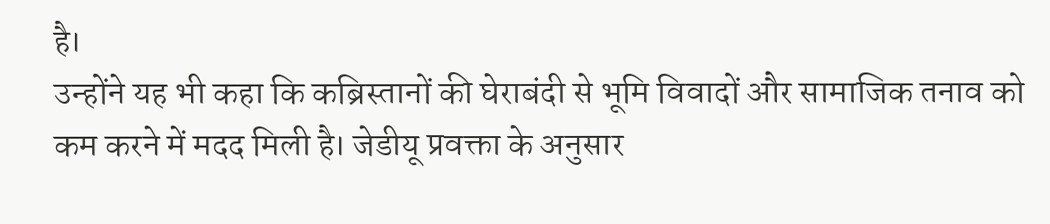है।
उन्होंने यह भी कहा कि कब्रिस्तानों की घेराबंदी से भूमि विवादों और सामाजिक तनाव को कम करने में मदद मिली है। जेडीयू प्रवक्ता के अनुसार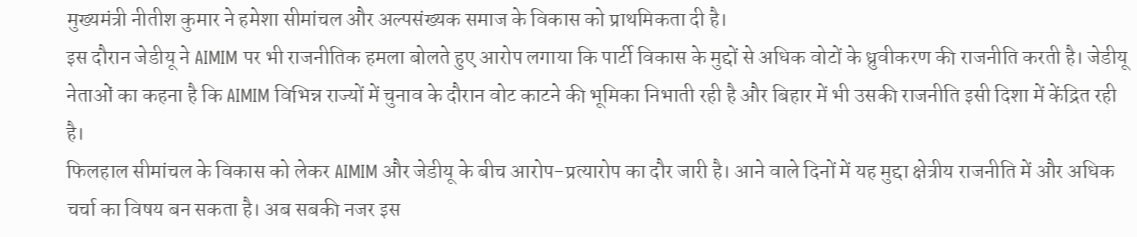मुख्यमंत्री नीतीश कुमार ने हमेशा सीमांचल और अल्पसंख्यक समाज के विकास को प्राथमिकता दी है।
इस दौरान जेडीयू ने AIMIM पर भी राजनीतिक हमला बोलते हुए आरोप लगाया कि पार्टी विकास के मुद्दों से अधिक वोटों के ध्रुवीकरण की राजनीति करती है। जेडीयू नेताओं का कहना है कि AIMIM विभिन्न राज्यों में चुनाव के दौरान वोट काटने की भूमिका निभाती रही है और बिहार में भी उसकी राजनीति इसी दिशा में केंद्रित रही है।
फिलहाल सीमांचल के विकास को लेकर AIMIM और जेडीयू के बीच आरोप-प्रत्यारोप का दौर जारी है। आने वाले दिनों में यह मुद्दा क्षेत्रीय राजनीति में और अधिक चर्चा का विषय बन सकता है। अब सबकी नजर इस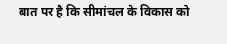बात पर है कि सीमांचल के विकास को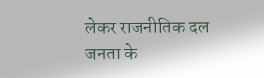लेकर राजनीतिक दल जनता के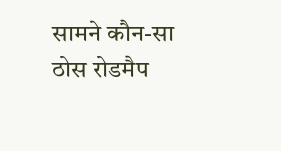सामने कौन-सा ठोस रोडमैप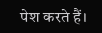पेश करते हैं।